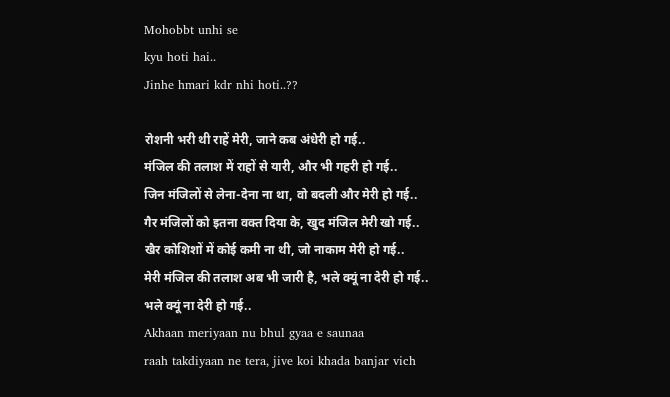Mohobbt unhi se
kyu hoti hai..
Jinhe hmari kdr nhi hoti..??

रोशनी भरी थी राहें मेरी, जाने कब अंधेरी हो गई..
मंजिल की तलाश में राहों से यारी, और भी गहरी हो गई..
जिन मंजिलों से लेना-देना ना था, वो बदली और मेरी हो गई..
गैर मंजिलों को इतना वक्त दिया के, खुद मंजिल मेरी खो गई..
खैर कोशिशों में कोई कमी ना थी, जो नाकाम मेरी हो गई..
मेरी मंजिल की तलाश अब भी जारी है, भले क्यूं ना देरी हो गई..
भले क्यूं ना देरी हो गई..
Akhaan meriyaan nu bhul gyaa e saunaa
raah takdiyaan ne tera, jive koi khada banjar vich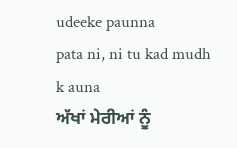udeeke paunna
pata ni, ni tu kad mudh k auna
ਅੱਖਾਂ ਮੇਰੀਆਂ ਨੂੰ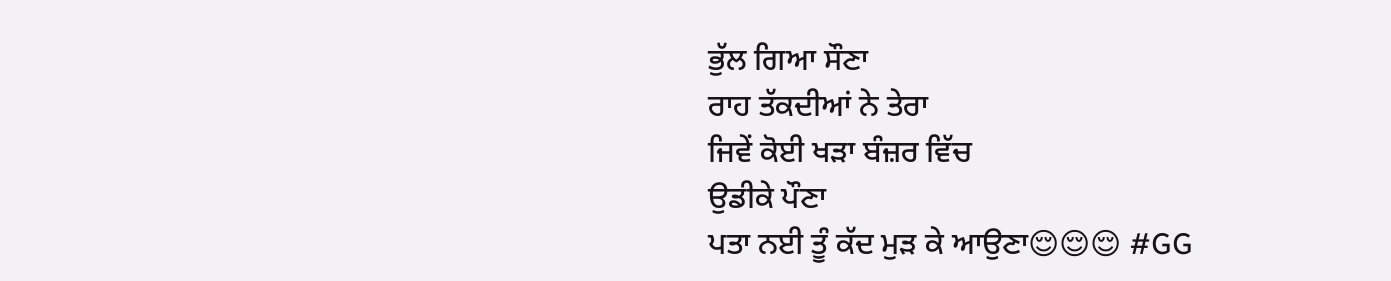ਭੁੱਲ ਗਿਆ ਸੌਣਾ
ਰਾਹ ਤੱਕਦੀਆਂ ਨੇ ਤੇਰਾ
ਜਿਵੇਂ ਕੋਈ ਖੜਾ ਬੰਜ਼ਰ ਵਿੱਚ
ਉਡੀਕੇ ਪੌਣਾ
ਪਤਾ ਨਈ ਤੂੰ ਕੱਦ ਮੁੜ ਕੇ ਆਉਣਾ😌😌😌 #GG